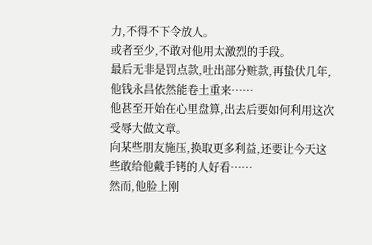力,不得不下令放人。
或者至少,不敢对他用太激烈的手段。
最后无非是罚点款,吐出部分赃款,再蛰伏几年,他钱永昌依然能卷土重来……
他甚至开始在心里盘算,出去后要如何利用这次受辱大做文章。
向某些朋友施压,换取更多利益,还要让今天这些敢给他戴手铐的人好看……
然而,他脸上刚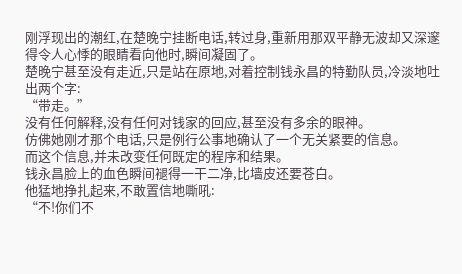刚浮现出的潮红,在楚晚宁挂断电话,转过身,重新用那双平静无波却又深邃得令人心悸的眼睛看向他时,瞬间凝固了。
楚晚宁甚至没有走近,只是站在原地,对着控制钱永昌的特勤队员,冷淡地吐出两个字:
“带走。”
没有任何解释,没有任何对钱家的回应,甚至没有多余的眼神。
仿佛她刚才那个电话,只是例行公事地确认了一个无关紧要的信息。
而这个信息,并未改变任何既定的程序和结果。
钱永昌脸上的血色瞬间褪得一干二净,比墙皮还要苍白。
他猛地挣扎起来,不敢置信地嘶吼:
“不!你们不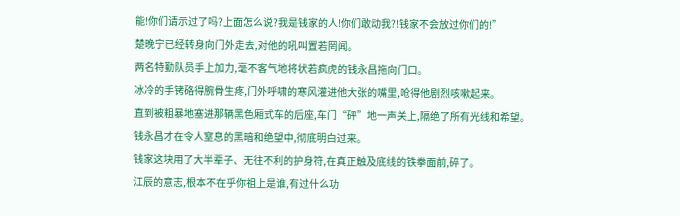能!你们请示过了吗?上面怎么说?我是钱家的人!你们敢动我?!钱家不会放过你们的!”
楚晚宁已经转身向门外走去,对他的吼叫置若罔闻。
两名特勤队员手上加力,毫不客气地将状若疯虎的钱永昌拖向门口。
冰冷的手铐硌得腕骨生疼,门外呼啸的寒风灌进他大张的嘴里,呛得他剧烈咳嗽起来。
直到被粗暴地塞进那辆黑色厢式车的后座,车门“砰”地一声关上,隔绝了所有光线和希望。
钱永昌才在令人窒息的黑暗和绝望中,彻底明白过来。
钱家这块用了大半辈子、无往不利的护身符,在真正触及底线的铁拳面前,碎了。
江辰的意志,根本不在乎你祖上是谁,有过什么功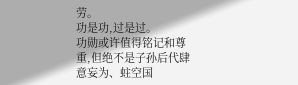劳。
功是功,过是过。
功勋或许值得铭记和尊重,但绝不是子孙后代肆意妄为、蛀空国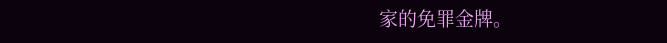家的免罪金牌。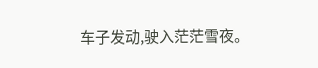车子发动,驶入茫茫雪夜。